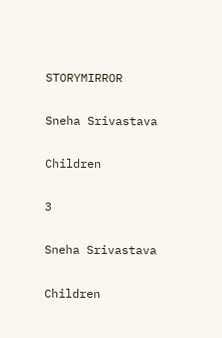STORYMIRROR

Sneha Srivastava

Children

3

Sneha Srivastava

Children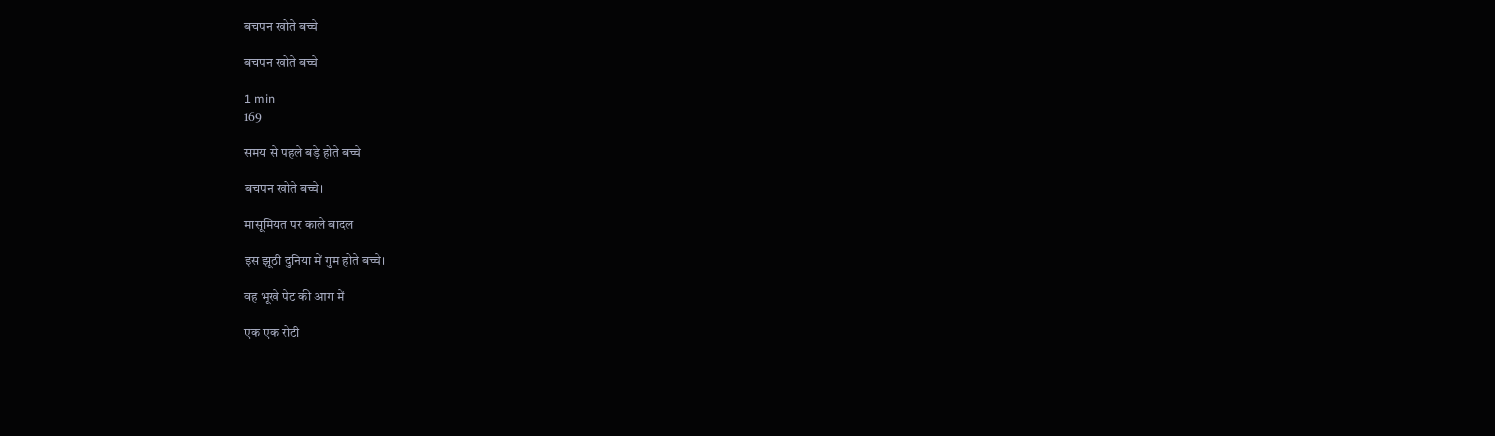बचपन खोते बच्चे

बचपन खोते बच्चे

1 min
169

समय से पहले बड़े होते बच्चे

बचपन खोते बच्चे।

मासूमियत पर काले बादल

इस झूठी दुनिया में गुम होते बच्चे।

वह भूखे पेट की आग में

एक एक रोटी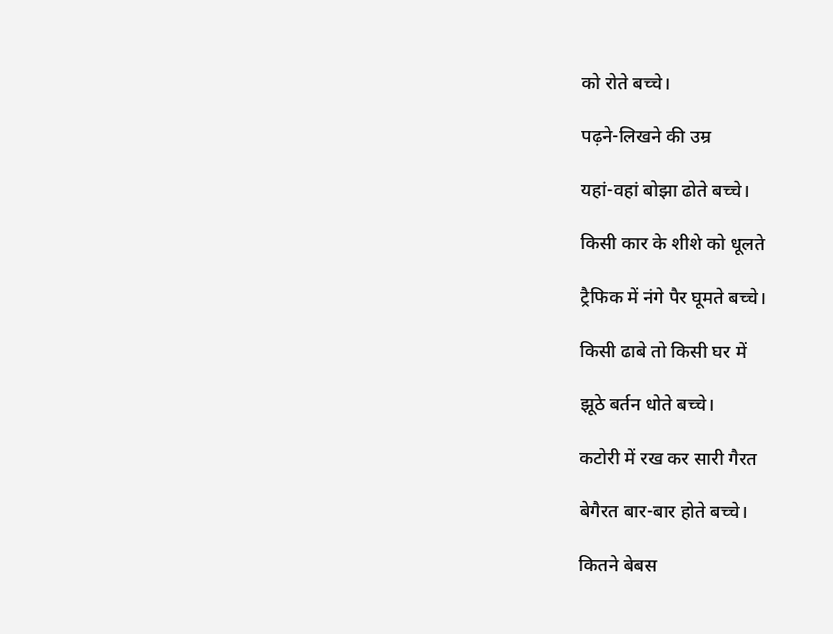को रोते बच्चे।

पढ़ने-लिखने की उम्र

यहां-वहां बोझा ढोते बच्चे।

किसी कार के शीशे को धूलते

ट्रैफिक में नंगे पैर घूमते बच्चे।

किसी ढाबे तो किसी घर में

झूठे बर्तन धोते बच्चे।

कटोरी में रख कर सारी गैरत

बेगैरत बार-बार होते बच्चे।

कितने बेबस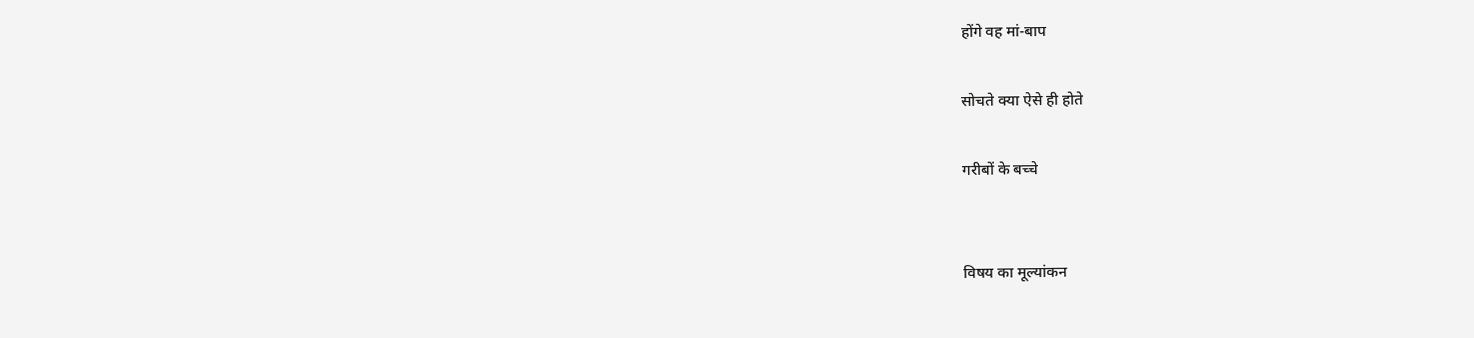होंगे वह मां-बाप

सोचते क्या ऐसे ही होते

गरीबों के बच्चे


विषय का मूल्यांकन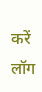करें
लॉग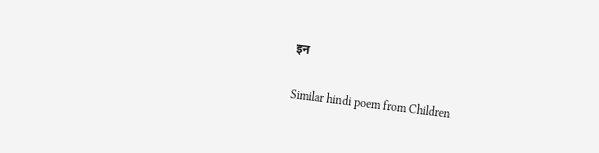इन

Similar hindi poem from Children